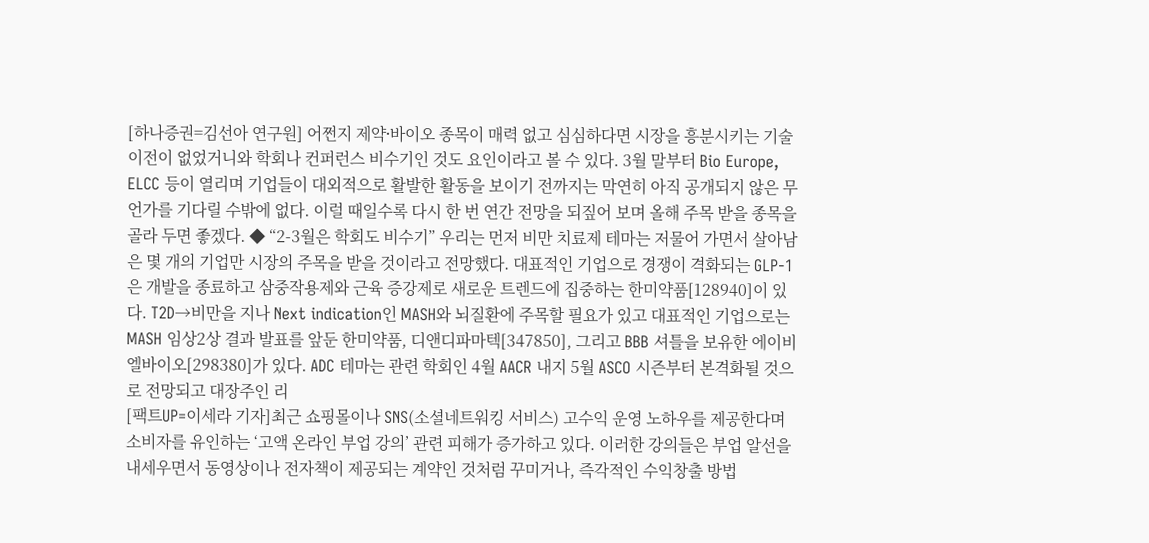[하나증권=김선아 연구원] 어쩐지 제약⸱바이오 종목이 매력 없고 심심하다면 시장을 흥분시키는 기술이전이 없었거니와 학회나 컨퍼런스 비수기인 것도 요인이라고 볼 수 있다. 3월 말부터 Bio Europe, ELCC 등이 열리며 기업들이 대외적으로 활발한 활동을 보이기 전까지는 막연히 아직 공개되지 않은 무언가를 기다릴 수밖에 없다. 이럴 때일수록 다시 한 번 연간 전망을 되짚어 보며 올해 주목 받을 종목을 골라 두면 좋겠다. ◆ “2-3월은 학회도 비수기” 우리는 먼저 비만 치료제 테마는 저물어 가면서 살아남은 몇 개의 기업만 시장의 주목을 받을 것이라고 전망했다. 대표적인 기업으로 경쟁이 격화되는 GLP-1은 개발을 종료하고 삼중작용제와 근육 증강제로 새로운 트렌드에 집중하는 한미약품[128940]이 있다. T2D→비만을 지나 Next indication인 MASH와 뇌질환에 주목할 필요가 있고 대표적인 기업으로는 MASH 임상2상 결과 발표를 앞둔 한미약품, 디앤디파마텍[347850], 그리고 BBB 셔틀을 보유한 에이비엘바이오[298380]가 있다. ADC 테마는 관련 학회인 4월 AACR 내지 5월 ASCO 시즌부터 본격화될 것으로 전망되고 대장주인 리
[팩트UP=이세라 기자]최근 쇼핑몰이나 SNS(소셜네트워킹 서비스) 고수익 운영 노하우를 제공한다며 소비자를 유인하는 ‘고액 온라인 부업 강의’ 관련 피해가 증가하고 있다. 이러한 강의들은 부업 알선을 내세우면서 동영상이나 전자책이 제공되는 계약인 것처럼 꾸미거나, 즉각적인 수익창출 방법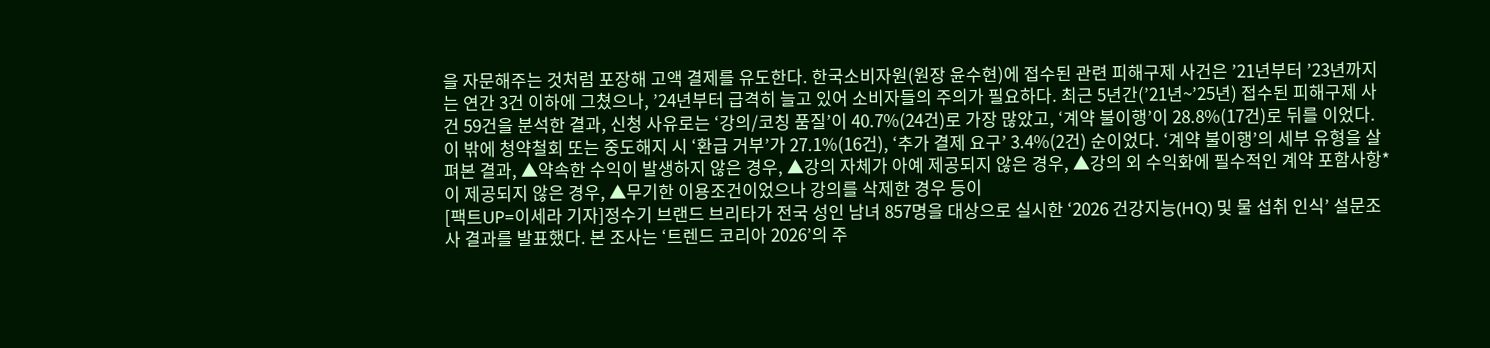을 자문해주는 것처럼 포장해 고액 결제를 유도한다. 한국소비자원(원장 윤수현)에 접수된 관련 피해구제 사건은 ’21년부터 ’23년까지는 연간 3건 이하에 그쳤으나, ’24년부터 급격히 늘고 있어 소비자들의 주의가 필요하다. 최근 5년간(’21년~’25년) 접수된 피해구제 사건 59건을 분석한 결과, 신청 사유로는 ‘강의/코칭 품질’이 40.7%(24건)로 가장 많았고, ‘계약 불이행’이 28.8%(17건)로 뒤를 이었다. 이 밖에 청약철회 또는 중도해지 시 ‘환급 거부’가 27.1%(16건), ‘추가 결제 요구’ 3.4%(2건) 순이었다. ‘계약 불이행’의 세부 유형을 살펴본 결과, ▲약속한 수익이 발생하지 않은 경우, ▲강의 자체가 아예 제공되지 않은 경우, ▲강의 외 수익화에 필수적인 계약 포함사항*이 제공되지 않은 경우, ▲무기한 이용조건이었으나 강의를 삭제한 경우 등이
[팩트UP=이세라 기자]정수기 브랜드 브리타가 전국 성인 남녀 857명을 대상으로 실시한 ‘2026 건강지능(HQ) 및 물 섭취 인식’ 설문조사 결과를 발표했다. 본 조사는 ‘트렌드 코리아 2026’의 주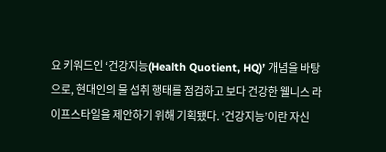요 키워드인 ‘건강지능(Health Quotient, HQ)’ 개념을 바탕으로, 현대인의 물 섭취 행태를 점검하고 보다 건강한 웰니스 라이프스타일을 제안하기 위해 기획됐다. ‘건강지능’이란 자신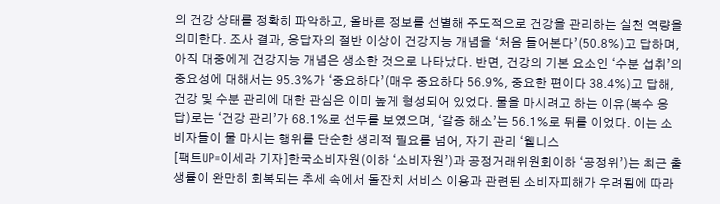의 건강 상태를 정확히 파악하고, 올바른 정보를 선별해 주도적으로 건강을 관리하는 실천 역량을 의미한다. 조사 결과, 응답자의 절반 이상이 건강지능 개념을 ‘처음 들어본다’(50.8%)고 답하며, 아직 대중에게 건강지능 개념은 생소한 것으로 나타났다. 반면, 건강의 기본 요소인 ‘수분 섭취’의 중요성에 대해서는 95.3%가 ‘중요하다’(매우 중요하다 56.9%, 중요한 편이다 38.4%)고 답해, 건강 및 수분 관리에 대한 관심은 이미 높게 형성되어 있었다. 물을 마시려고 하는 이유(복수 응답)로는 ‘건강 관리’가 68.1%로 선두를 보였으며, ‘갈증 해소’는 56.1%로 뒤를 이었다. 이는 소비자들이 물 마시는 행위를 단순한 생리적 필요를 넘어, 자기 관리 ‘웰니스
[팩트UP=이세라 기자]한국소비자원(이하 ‘소비자원’)과 공정거래위원회이하 ‘공정위’)는 최근 출생률이 완만히 회복되는 추세 속에서 돌잔치 서비스 이용과 관련된 소비자피해가 우려됨에 따라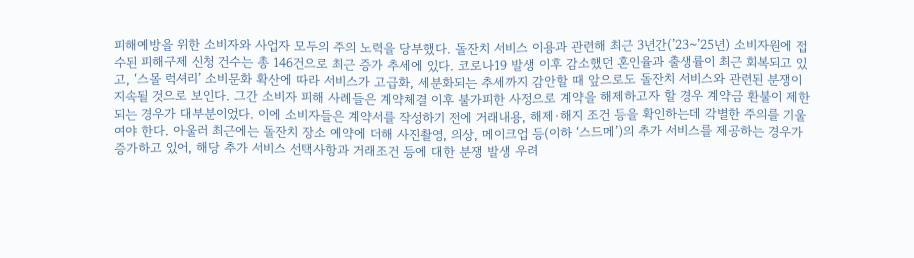피해예방을 위한 소비자와 사업자 모두의 주의 노력을 당부했다. 돌잔치 서비스 이용과 관련해 최근 3년간(’23~’25년) 소비자원에 접수된 피해구제 신청 건수는 총 146건으로 최근 증가 추세에 있다. 코로나19 발생 이후 감소했던 혼인율과 출생률이 최근 회복되고 있고, ‘스몰 럭셔리’ 소비문화 확산에 따라 서비스가 고급화, 세분화되는 추세까지 감안할 때 앞으로도 돌잔치 서비스와 관련된 분쟁이 지속될 것으로 보인다. 그간 소비자 피해 사례들은 계약체결 이후 불가피한 사정으로 계약을 해제하고자 할 경우 계약금 환불이 제한되는 경우가 대부분이었다. 이에 소비자들은 계약서를 작성하기 전에 거래내용, 해제·해지 조건 등을 확인하는데 각별한 주의를 기울여야 한다. 아울러 최근에는 돌잔치 장소 예약에 더해 사진촬영, 의상, 메이크업 등(이하 ‘스드메’)의 추가 서비스를 제공하는 경우가 증가하고 있어, 해당 추가 서비스 선택사항과 거래조건 등에 대한 분쟁 발생 우려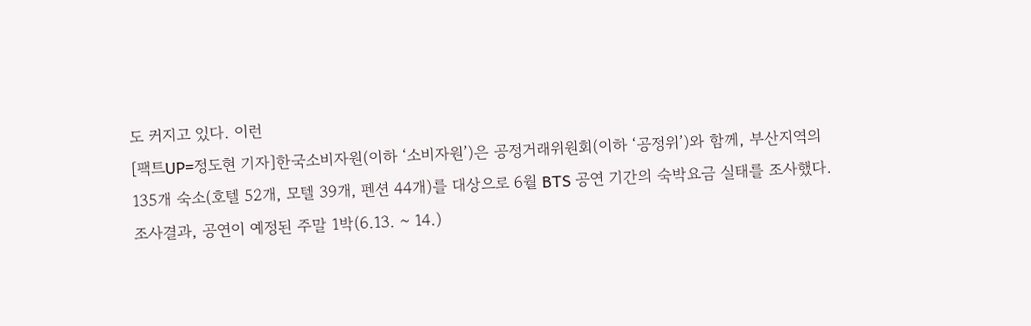도 커지고 있다. 이런
[팩트UP=정도현 기자]한국소비자원(이하 ‘소비자원’)은 공정거래위원회(이하 ‘공정위’)와 함께, 부산지역의 135개 숙소(호텔 52개, 모텔 39개, 펜션 44개)를 대상으로 6월 BTS 공연 기간의 숙박요금 실태를 조사했다. 조사결과, 공연이 예정된 주말 1박(6.13. ~ 14.)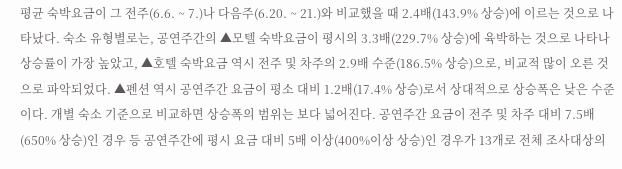평균 숙박요금이 그 전주(6.6. ~ 7.)나 다음주(6.20. ~ 21.)와 비교했을 때 2.4배(143.9% 상승)에 이르는 것으로 나타났다. 숙소 유형별로는, 공연주간의 ▲모텔 숙박요금이 평시의 3.3배(229.7% 상승)에 육박하는 것으로 나타나 상승률이 가장 높았고, ▲호텔 숙박요금 역시 전주 및 차주의 2.9배 수준(186.5% 상승)으로, 비교적 많이 오른 것으로 파악되었다. ▲펜션 역시 공연주간 요금이 평소 대비 1.2배(17.4% 상승)로서 상대적으로 상승폭은 낮은 수준이다. 개별 숙소 기준으로 비교하면 상승폭의 범위는 보다 넓어진다. 공연주간 요금이 전주 및 차주 대비 7.5배(650% 상승)인 경우 등 공연주간에 평시 요금 대비 5배 이상(400%이상 상승)인 경우가 13개로 전체 조사대상의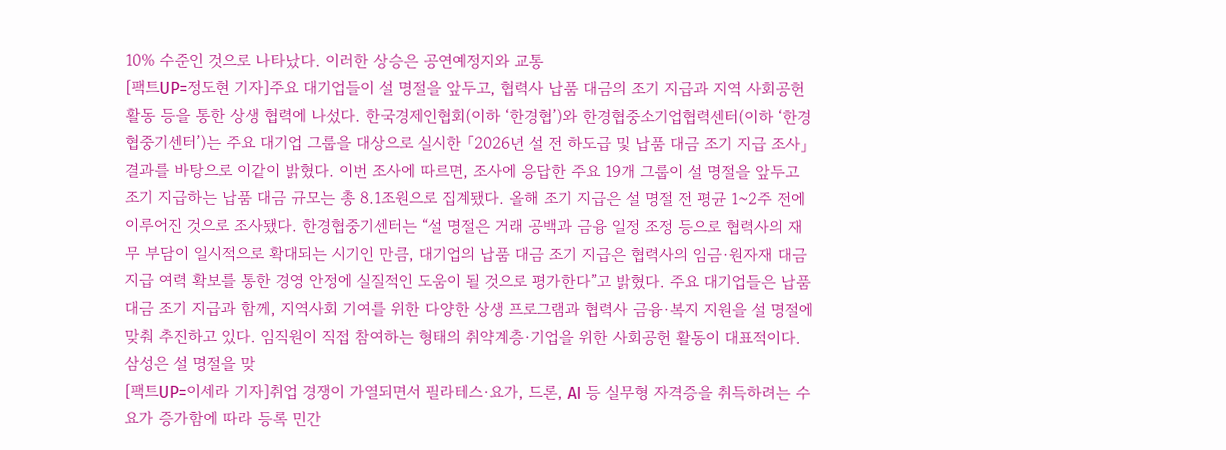10% 수준인 것으로 나타났다. 이러한 상승은 공연예정지와 교통
[팩트UP=정도현 기자]주요 대기업들이 설 명절을 앞두고, 협력사 납품 대금의 조기 지급과 지역 사회공헌 활동 등을 통한 상생 협력에 나섰다. 한국경제인협회(이하 ‘한경협’)와 한경협중소기업협력센터(이하 ‘한경협중기센터’)는 주요 대기업 그룹을 대상으로 실시한 「2026년 설 전 하도급 및 납품 대금 조기 지급 조사」결과를 바탕으로 이같이 밝혔다. 이번 조사에 따르면, 조사에 응답한 주요 19개 그룹이 설 명절을 앞두고 조기 지급하는 납품 대금 규모는 총 8.1조원으로 집계됐다. 올해 조기 지급은 설 명절 전 평균 1~2주 전에 이루어진 것으로 조사됐다. 한경협중기센터는 “설 명절은 거래 공백과 금융 일정 조정 등으로 협력사의 재무 부담이 일시적으로 확대되는 시기인 만큼, 대기업의 납품 대금 조기 지급은 협력사의 임금·원자재 대금 지급 여력 확보를 통한 경영 안정에 실질적인 도움이 될 것으로 평가한다”고 밝혔다. 주요 대기업들은 납품 대금 조기 지급과 함께, 지역사회 기여를 위한 다양한 상생 프로그램과 협력사 금융·복지 지원을 설 명절에 맞춰 추진하고 있다. 임직원이 직접 참여하는 형태의 취약계층·기업을 위한 사회공헌 활동이 대표적이다. 삼성은 설 명절을 맞
[팩트UP=이세라 기자]취업 경쟁이 가열되면서 필라테스·요가, 드론, AI 등 실무형 자격증을 취득하려는 수요가 증가함에 따라 등록 민간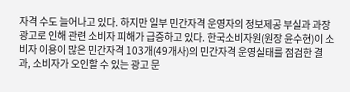자격 수도 늘어나고 있다. 하지만 일부 민간자격 운영자의 정보제공 부실과 과장 광고로 인해 관련 소비자 피해가 급증하고 있다. 한국소비자원(원장 윤수현)이 소비자 이용이 많은 민간자격 103개(49개사)의 민간자격 운영실태를 점검한 결과, 소비자가 오인할 수 있는 광고 문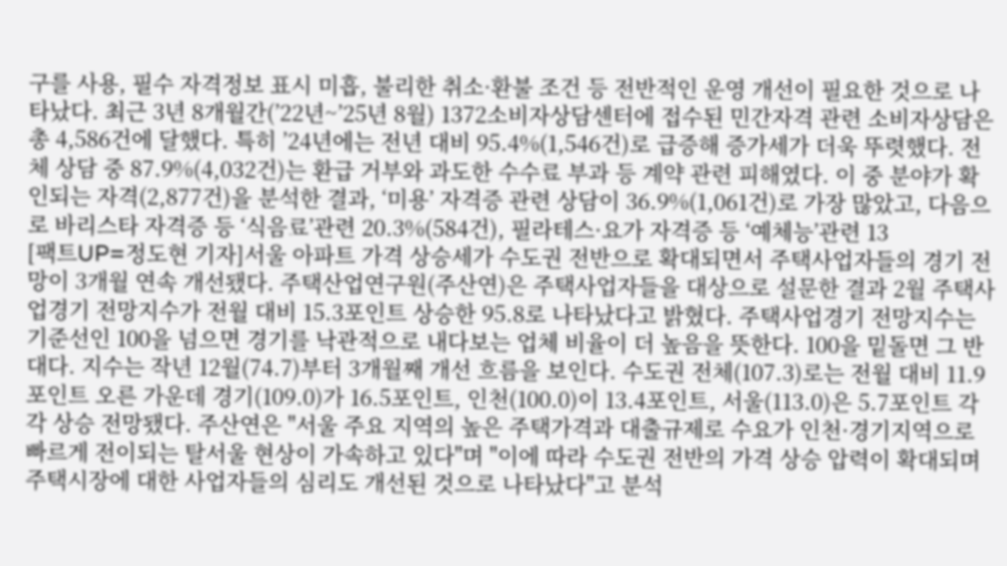구를 사용, 필수 자격정보 표시 미흡, 불리한 취소·환불 조건 등 전반적인 운영 개선이 필요한 것으로 나타났다. 최근 3년 8개월간(’22년~’25년 8월) 1372소비자상담센터에 접수된 민간자격 관련 소비자상담은 총 4,586건에 달했다. 특히 ’24년에는 전년 대비 95.4%(1,546건)로 급증해 증가세가 더욱 뚜렷했다. 전체 상담 중 87.9%(4,032건)는 환급 거부와 과도한 수수료 부과 등 계약 관련 피해였다. 이 중 분야가 확인되는 자격(2,877건)을 분석한 결과, ‘미용’ 자격증 관련 상담이 36.9%(1,061건)로 가장 많았고, 다음으로 바리스타 자격증 등 ‘식음료’관련 20.3%(584건), 필라테스·요가 자격증 등 ‘예체능’관련 13
[팩트UP=정도현 기자]서울 아파트 가격 상승세가 수도권 전반으로 확대되면서 주택사업자들의 경기 전망이 3개월 연속 개선됐다. 주택산업연구원(주산연)은 주택사업자들을 대상으로 설문한 결과 2월 주택사업경기 전망지수가 전월 대비 15.3포인트 상승한 95.8로 나타났다고 밝혔다. 주택사업경기 전망지수는 기준선인 100을 넘으면 경기를 낙관적으로 내다보는 업체 비율이 더 높음을 뜻한다. 100을 밑돌면 그 반대다. 지수는 작년 12월(74.7)부터 3개월째 개선 흐름을 보인다. 수도권 전체(107.3)로는 전월 대비 11.9포인트 오른 가운데 경기(109.0)가 16.5포인트, 인천(100.0)이 13.4포인트, 서울(113.0)은 5.7포인트 각각 상승 전망됐다. 주산연은 "서울 주요 지역의 높은 주택가격과 대출규제로 수요가 인천·경기지역으로 빠르게 전이되는 탈서울 현상이 가속하고 있다"며 "이에 따라 수도권 전반의 가격 상승 압력이 확대되며 주택시장에 대한 사업자들의 심리도 개선된 것으로 나타났다"고 분석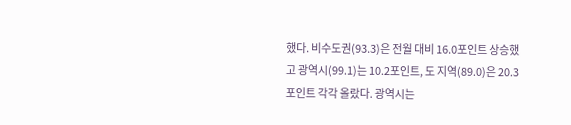했다. 비수도권(93.3)은 전월 대비 16.0포인트 상승했고 광역시(99.1)는 10.2포인트, 도 지역(89.0)은 20.3포인트 각각 올랐다. 광역시는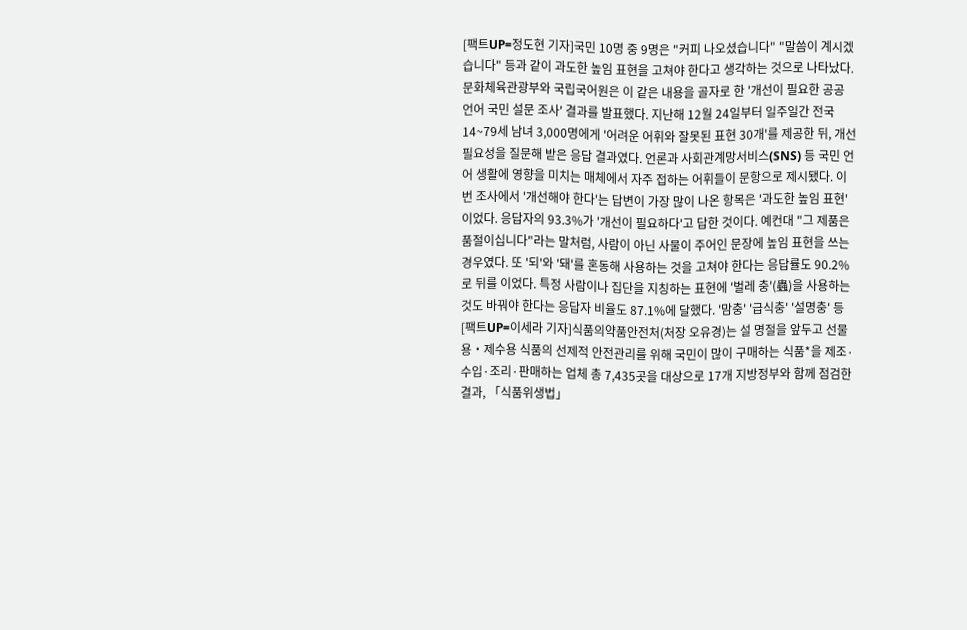[팩트UP=정도현 기자]국민 10명 중 9명은 "커피 나오셨습니다" "말씀이 계시겠습니다" 등과 같이 과도한 높임 표현을 고쳐야 한다고 생각하는 것으로 나타났다. 문화체육관광부와 국립국어원은 이 같은 내용을 골자로 한 '개선이 필요한 공공 언어 국민 설문 조사' 결과를 발표했다. 지난해 12월 24일부터 일주일간 전국 14~79세 남녀 3,000명에게 '어려운 어휘와 잘못된 표현 30개'를 제공한 뒤, 개선 필요성을 질문해 받은 응답 결과였다. 언론과 사회관계망서비스(SNS) 등 국민 언어 생활에 영향을 미치는 매체에서 자주 접하는 어휘들이 문항으로 제시됐다. 이번 조사에서 '개선해야 한다'는 답변이 가장 많이 나온 항목은 '과도한 높임 표현'이었다. 응답자의 93.3%가 '개선이 필요하다'고 답한 것이다. 예컨대 "그 제품은 품절이십니다"라는 말처럼, 사람이 아닌 사물이 주어인 문장에 높임 표현을 쓰는 경우였다. 또 '되'와 '돼'를 혼동해 사용하는 것을 고쳐야 한다는 응답률도 90.2%로 뒤를 이었다. 특정 사람이나 집단을 지칭하는 표현에 '벌레 충'(蟲)을 사용하는 것도 바꿔야 한다는 응답자 비율도 87.1%에 달했다. '맘충' '급식충' '설명충' 등
[팩트UP=이세라 기자]식품의약품안전처(처장 오유경)는 설 명절을 앞두고 선물용‧제수용 식품의 선제적 안전관리를 위해 국민이 많이 구매하는 식품*을 제조·수입·조리·판매하는 업체 총 7,435곳을 대상으로 17개 지방정부와 함께 점검한 결과, 「식품위생법」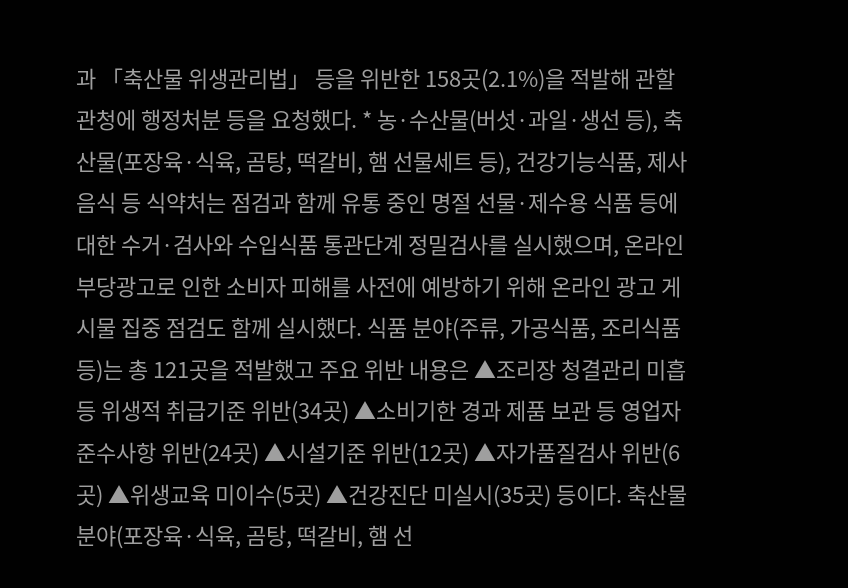과 「축산물 위생관리법」 등을 위반한 158곳(2.1%)을 적발해 관할 관청에 행정처분 등을 요청했다. * 농·수산물(버섯·과일·생선 등), 축산물(포장육·식육, 곰탕, 떡갈비, 햄 선물세트 등), 건강기능식품, 제사음식 등 식약처는 점검과 함께 유통 중인 명절 선물·제수용 식품 등에 대한 수거·검사와 수입식품 통관단계 정밀검사를 실시했으며, 온라인 부당광고로 인한 소비자 피해를 사전에 예방하기 위해 온라인 광고 게시물 집중 점검도 함께 실시했다. 식품 분야(주류, 가공식품, 조리식품 등)는 총 121곳을 적발했고 주요 위반 내용은 ▲조리장 청결관리 미흡 등 위생적 취급기준 위반(34곳) ▲소비기한 경과 제품 보관 등 영업자 준수사항 위반(24곳) ▲시설기준 위반(12곳) ▲자가품질검사 위반(6곳) ▲위생교육 미이수(5곳) ▲건강진단 미실시(35곳) 등이다. 축산물 분야(포장육·식육, 곰탕, 떡갈비, 햄 선